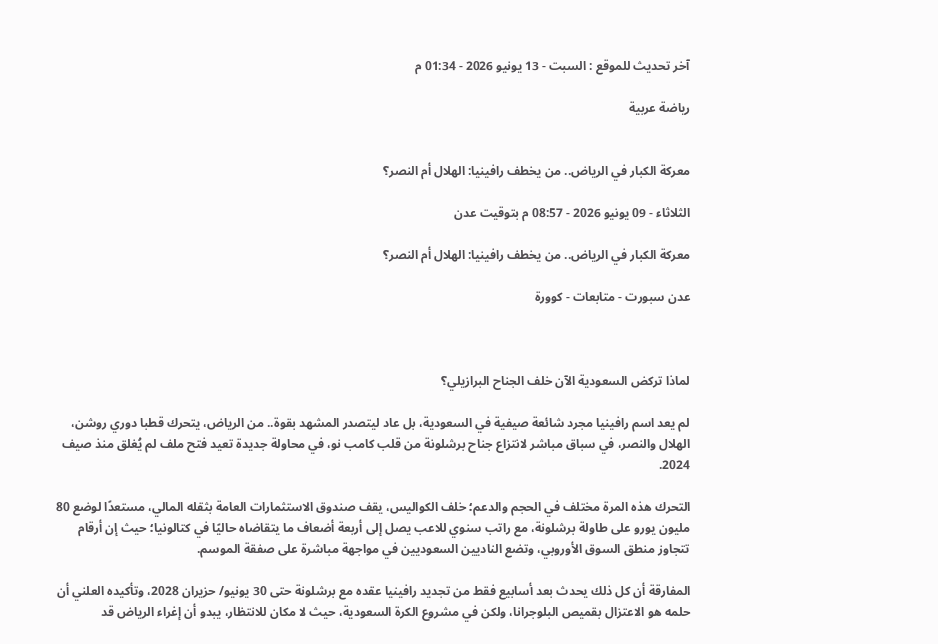آخر تحديث للموقع : السبت - 13 يونيو 2026 - 01:34 م

رياضة عربية


معركة الكبار في الرياض.. من يخطف رافينيا: الهلال أم النصر؟

الثلاثاء - 09 يونيو 2026 - 08:57 م بتوقيت عدن

معركة الكبار في الرياض.. من يخطف رافينيا: الهلال أم النصر؟

عدن سبورت - متابعات - كوورة



لماذا تركض السعودية الآن خلف الجناح البرازيلي؟

لم يعد اسم رافينيا مجرد شائعة صيفية في السعودية، بل عاد ليتصدر المشهد بقوة.. من الرياض، يتحرك قطبا دوري روشن، الهلال والنصر، في سباق مباشر لانتزاع جناح برشلونة من قلب كامب نو، في محاولة جديدة تعيد فتح ملف لم يُغلق منذ صيف 2024.

التحرك هذه المرة مختلف في الحجم والدعم؛ خلف الكواليس، يقف صندوق الاستثمارات العامة بثقله المالي، مستعدًا لوضع 80 مليون يورو على طاولة برشلونة، مع راتب سنوي للاعب يصل إلى أربعة أضعاف ما يتقاضاه حاليًا في كتالونيا؛ حيث إن أرقام تتجاوز منطق السوق الأوروبي، وتضع الناديين السعوديين في مواجهة مباشرة على صفقة الموسم.

المفارقة أن كل ذلك يحدث بعد أسابيع فقط من تجديد رافينيا عقده مع برشلونة حتى 30 يونيو/ حزيران 2028، وتأكيده العلني أن حلمه هو الاعتزال بقميص البلوجرانا، ولكن في مشروع الكرة السعودية، حيث لا مكان للانتظار، يبدو أن إغراء الرياض قد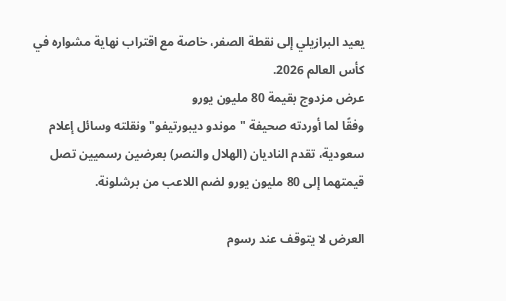يعيد البرازيلي إلى نقطة الصفر، خاصة مع اقتراب نهاية مشواره في كأس العالم 2026.
عرض مزدوج بقيمة 80 مليون يورو
وفقًا لما أوردته صحيفة "موندو ديبورتيفو" ونقلته وسائل إعلام سعودية، تقدم الناديان (الهلال والنصر) بعرضين رسميين تصل قيمتهما إلى 80 مليون يورو لضم اللاعب من برشلونة.

العرض لا يتوقف عند رسوم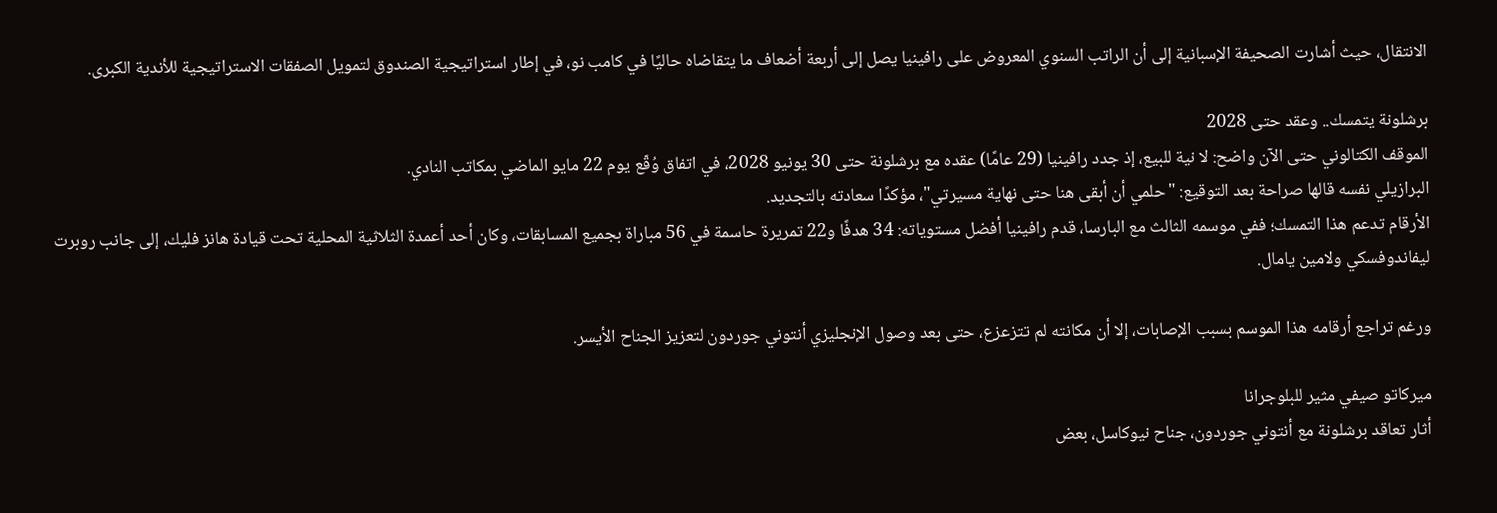الانتقال، حيث أشارت الصحيفة الإسبانية إلى أن الراتب السنوي المعروض على رافينيا يصل إلى أربعة أضعاف ما يتقاضاه حاليًا في كامب نو، في إطار استراتيجية الصندوق لتمويل الصفقات الاستراتيجية للأندية الكبرى.

برشلونة يتمسك.. وعقد حتى 2028
الموقف الكتالوني حتى الآن واضح: لا نية للبيع، إذ جدد رافينيا (29 عامًا) عقده مع برشلونة حتى 30 يونيو 2028، في اتفاق وُقّع يوم 22 مايو الماضي بمكاتب النادي.
البرازيلي نفسه قالها صراحة بعد التوقيع: "حلمي أن أبقى هنا حتى نهاية مسيرتي"، مؤكدًا سعادته بالتجديد.
الأرقام تدعم هذا التمسك؛ ففي موسمه الثالث مع البارسا، قدم رافينيا أفضل مستوياته: 34 هدفًا و22 تمريرة حاسمة في 56 مباراة بجميع المسابقات، وكان أحد أعمدة الثلاثية المحلية تحت قيادة هانز فليك، إلى جانب روبرت ليفاندوفسكي ولامين يامال.

ورغم تراجع أرقامه هذا الموسم بسبب الإصابات، إلا أن مكانته لم تتزعزع، حتى بعد وصول الإنجليزي أنتوني جوردون لتعزيز الجناح الأيسر.

ميركاتو صيفي مثير للبلوجرانا
أثار تعاقد برشلونة مع أنتوني جوردون، جناح نيوكاسل، بعض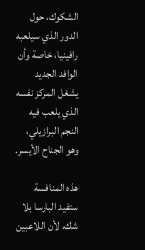الشكوك، حول الدور الذي سيلعبه رافينيا، خاصة وأن الوافد الجديد يشغل المركز نفسه الذي يلعب فيه النجم البرازيلي، وهو الجناح الأيسر.

هذه المنافسة ستفيد البارسا بلا شك، لأن اللاعبين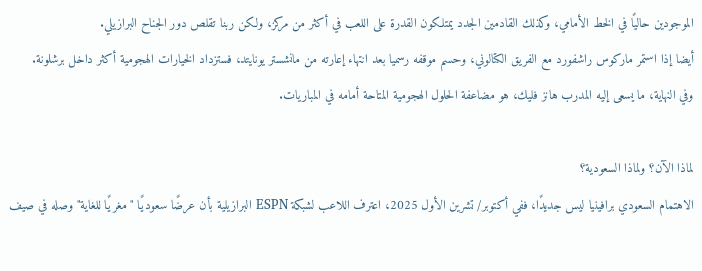الموجودين حاليًا في الخط الأمامي، وكذلك القادمين الجدد يمتلكون القدرة على اللعب في أكثر من مركز، ولكن ربنا تقلص دور الجناح البرازيلي.
أيضا إذا استمر ماركوس راشفورد مع الفريق الكتالوني، وحسم موقفه رسميا بعد انتهاء إعارته من مانشستر يونايتد، فستزداد الخيارات الهجومية أكثر داخل برشلونة.
وفي النهاية، ما يسعى إليه المدرب هانز فليك، هو مضاعفة الحلول الهجومية المتاحة أمامه في المباريات.

لماذا الآن؟ ولماذا السعودية؟
الاهتمام السعودي برافينيا ليس جديدًا، ففي أكتوبر/ تشرين الأول 2025، اعترف اللاعب لشبكة ESPN البرازيلية بأن عرضًا سعوديًا "مغريًا للغاية" وصله في صيف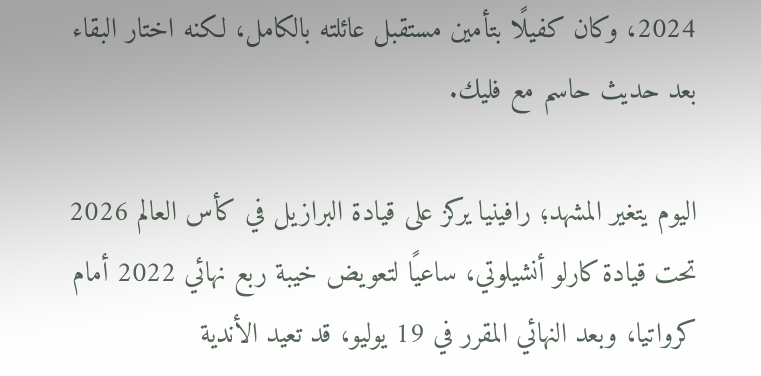2024، وكان كفيلًا بتأمين مستقبل عائلته بالكامل، لكنه اختار البقاء بعد حديث حاسم مع فليك.

اليوم يتغير المشهد؛ رافينيا يركز على قيادة البرازيل في كأس العالم 2026 تحت قيادة كارلو أنشيلوتي، ساعيًا لتعويض خيبة ربع نهائي 2022 أمام كرواتيا، وبعد النهائي المقرر في 19 يوليو، قد تعيد الأندية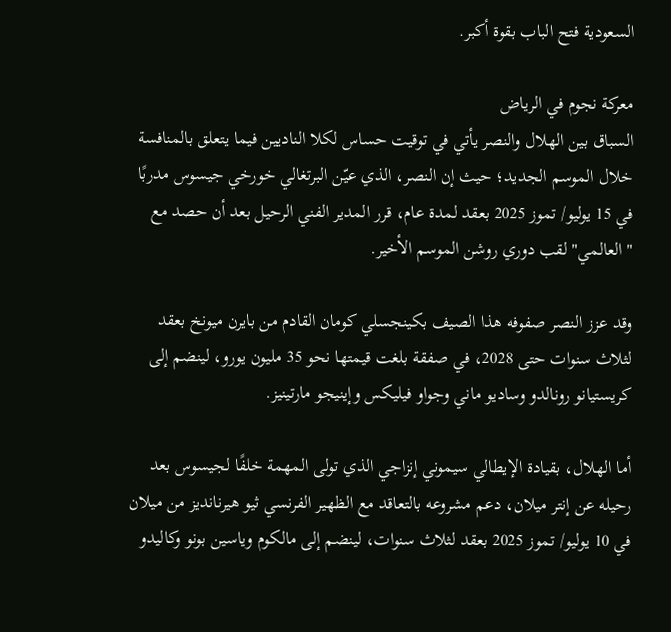السعودية فتح الباب بقوة أكبر.

معركة نجوم في الرياض
السباق بين الهلال والنصر يأتي في توقيت حساس لكلا الناديين فيما يتعلق بالمنافسة خلال الموسم الجديد؛ حيث إن النصر، الذي عيّن البرتغالي خورخي جيسوس مدربًا في 15 يوليو/ تموز 2025 بعقد لمدة عام، قرر المدير الفني الرحيل بعد أن حصد مع "العالمي" لقب دوري روشن الموسم الأخير.

وقد عزز النصر صفوفه هذا الصيف بكينجسلي كومان القادم من بايرن ميونخ بعقد لثلاث سنوات حتى 2028، في صفقة بلغت قيمتها نحو 35 مليون يورو، لينضم إلى كريستيانو رونالدو وساديو ماني وجواو فيليكس وإينيجو مارتينيز.

أما الهلال، بقيادة الإيطالي سيموني إنزاجي الذي تولى المهمة خلفًا لجيسوس بعد رحيله عن إنتر ميلان، دعم مشروعه بالتعاقد مع الظهير الفرنسي ثيو هيرنانديز من ميلان في 10 يوليو/ تموز 2025 بعقد لثلاث سنوات، لينضم إلى مالكوم وياسين بونو وكاليدو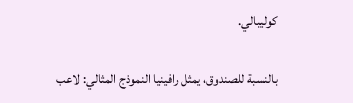كوليبالي.

بالنسبة للصندوق، يمثل رافينيا النموذج المثالي: لاعب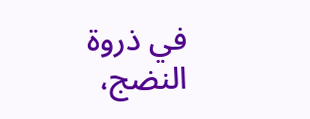في ذروة النضج،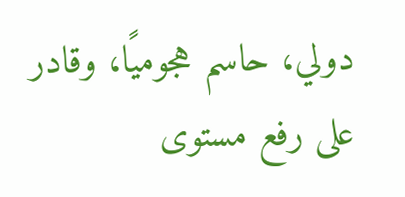دولي، حاسم هجوميًا، وقادر على رفع مستوى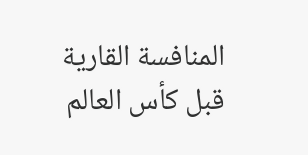المنافسة القارية قبل كأس العالم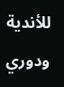للأندية ودوري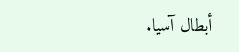أبطال آسيا.